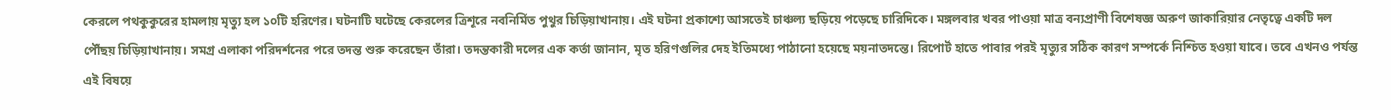কেরলে পথকুকুরের হামলায় মৃত্যু হল ১০টি হরিণের। ঘটনাটি ঘটেছে কেরলের ত্রিশূরে নবনির্মিত পুথুর চিড়িয়াখানায়। এই ঘটনা প্রকাশ্যে আসতেই চাঞ্চল্য ছড়িয়ে পড়েছে চারিদিকে। মঙ্গলবার খবর পাওয়া মাত্র বন্যপ্রাণী বিশেষজ্ঞ অরুণ জাকারিয়ার নেতৃত্বে একটি দল পৌঁছয় চিড়িয়াখানায়। সমগ্র এলাকা পরিদর্শনের পরে তদন্ত শুরু করেছেন তাঁরা। তদন্তকারী দলের এক কর্তা জানান, মৃত হরিণগুলির দেহ ইতিমধ্যে পাঠানো হয়েছে ময়নাতদন্তে। রিপোর্ট হাতে পাবার পরই মৃত্যুর সঠিক কারণ সম্পর্কে নিশ্চিত হওয়া যাবে। তবে এখনও পর্যন্ত এই বিষয়ে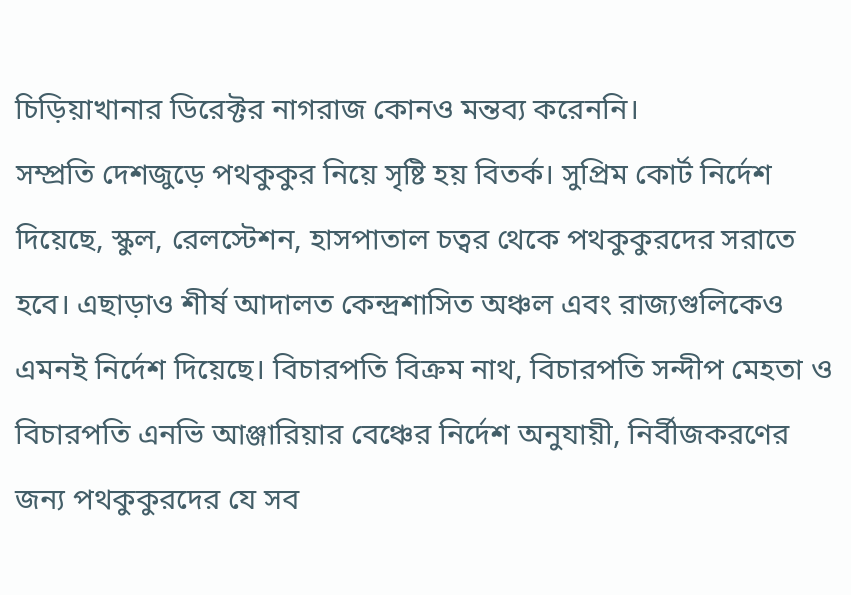চিড়িয়াখানার ডিরেক্টর নাগরাজ কোনও মন্তব্য করেননি।
সম্প্রতি দেশজুড়ে পথকুকুর নিয়ে সৃষ্টি হয় বিতর্ক। সুপ্রিম কোর্ট নির্দেশ দিয়েছে, স্কুল, রেলস্টেশন, হাসপাতাল চত্বর থেকে পথকুকুরদের সরাতে হবে। এছাড়াও শীর্ষ আদালত কেন্দ্রশাসিত অঞ্চল এবং রাজ্যগুলিকেও এমনই নির্দেশ দিয়েছে। বিচারপতি বিক্রম নাথ, বিচারপতি সন্দীপ মেহতা ও বিচারপতি এনভি আঞ্জারিয়ার বেঞ্চের নির্দেশ অনুযায়ী, নির্বীজকরণের জন্য পথকুকুরদের যে সব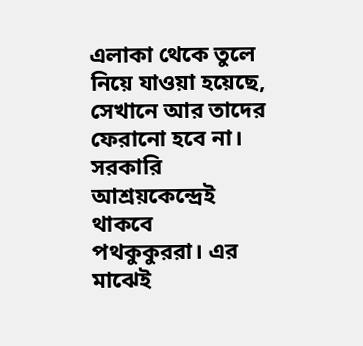এলাকা থেকে তুলে নিয়ে যাওয়া হয়েছে, সেখানে আর তাদের ফেরানো হবে না। সরকারি আশ্রয়কেন্দ্রেই থাকবে পথকুকুররা। এর মাঝেই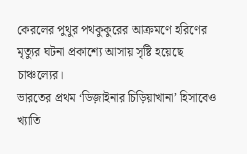কেরলের পুথুর পথকুকুরের আক্রমণে হরিণের মৃত্যুর ঘটনা প্রকাশ্যে আসায় সৃষ্টি হয়েছে চাঞ্চল্যের।
ভারতের প্রথম ‘ডিজ়াইনার চিড়িয়াখানা’ হিসাবেও খ্যাতি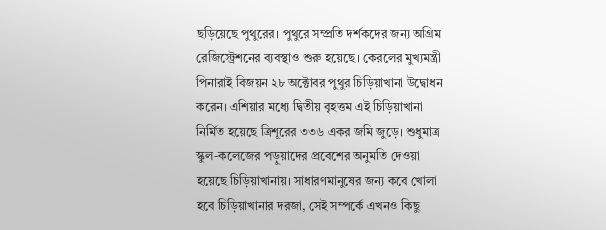ছড়িয়েছে পুথুরের। পুথুরে সম্প্রতি দর্শকদের জন্য অগ্রিম রেজিস্ট্রেশনের ব্যবস্থাও শুরু হয়েছে। কেরলের মুখ্যমন্ত্রী পিনারাই বিজয়ন ২৮ অক্টোবর পুথুর চিড়িয়াখানা উদ্বোধন করেন। এশিয়ার মধ্যে দ্বিতীয় বৃহত্তম এই চিড়িয়াখানা নির্মিত হয়েছে ত্রিশূরের ৩৩৬ একর জমি জুড়ে। শুধুমাত্র স্কুল-কলেজের পড়ুয়াদের প্রবেশের অনুমতি দেওয়া হয়েছে চিড়িয়াখানায়। সাধারণমানুষের জন্য কবে খোলা হবে চিড়িয়াখানার দরজা, সেই সম্পর্কে এখনও কিছু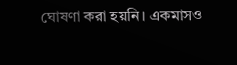ঘোষণা করা হয়নি। একমাসও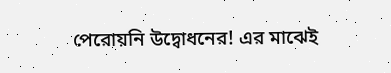পেরোয়নি উদ্বোধনের! এর মাঝেই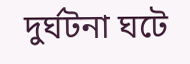দুর্ঘটনা ঘটে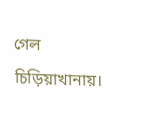গেল চিড়িয়াখানায়।